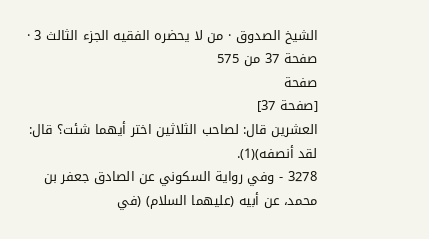الشيخ الصدوق · من لا يحضره الفقيه الجزء الثالث 3 · صفحة 37 من 575
صفحة
[صفحة 37]
العشرين قال: لصاحب الثلاثين اختر أيهما شئت؟ قال: لقد أنصفه)(1).
3278 - وفي رواية السكوني عن الصادق جعفر بن محمد، عن أبيه (عليهما السلام) (في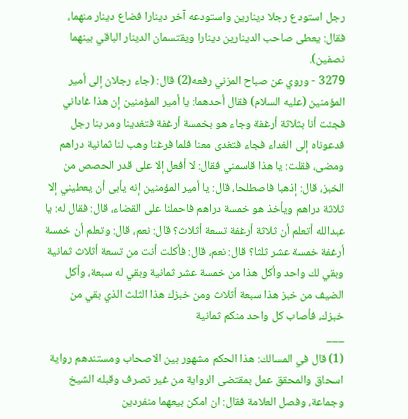رجل استودع رجلا دينارين واستودعه آخر دينارا فضاع دينار منهما، فقال: يعطى صاحب الدينارين دينارا ويقتسمان الدينار الباقي بينهما نصفين).
3279 - وروي عن صباح المزني رفعه(2) قال: (جاء رجلان إلى أمير المؤمنين (عليه السلام) فقال أحدهما: يا أمير المؤمنين إن هذا غاداني فجئت أنا بثلاثة أرغفة وجاء هو بخمسة أرغفة فتغدينا ومر بنا رجل فدعوناه إلى الغداء فجاء فتغدى معنا فلما فرغنا وهب لنا ثمانية دراهم ومضى، فقلت: يا هذا قاسمني فقال: لا أفعل إلا على قدر الحصص من الخبز، قال: إذهبا فاصطلحا، قال: يا أمير المؤمنين إنه يأبى أن يعطيني إلا ثلاثة دراهم ويأخذ هو خمسة دراهم فاحملنا على القضاء، قال: فقال له: يا عبدالله أتعلم أن ثلاثة أرغفة تسعة أثلاث؟ قال: نعم، قال: وتعلم أن خمسة أرغفة خمسة عشر ثلثا؟ قال: نعم، قال: فأكلت أنت من تسعة أثلاث ثمانية وبقي لك واحد وأكل هذا من خمسة عشر ثمانية وبقي له سبعة، وأكل الضيف من خبز هذا سبعة أثلاث ومن خبزك هذا الثلث الذي بقي من خبزك، فأصاب كل واحد منكم ثمانية
___
(1) قال في المسالك: هذا الحكم مشهور بين الاصحاب ومستندهم رواية اسحاق والمحقق عمل بمقتضى الرواية من غير تصرف وقبله الشيخ وجماعة، وفصل العلامة فقال: ان امكن بيعهما منفردين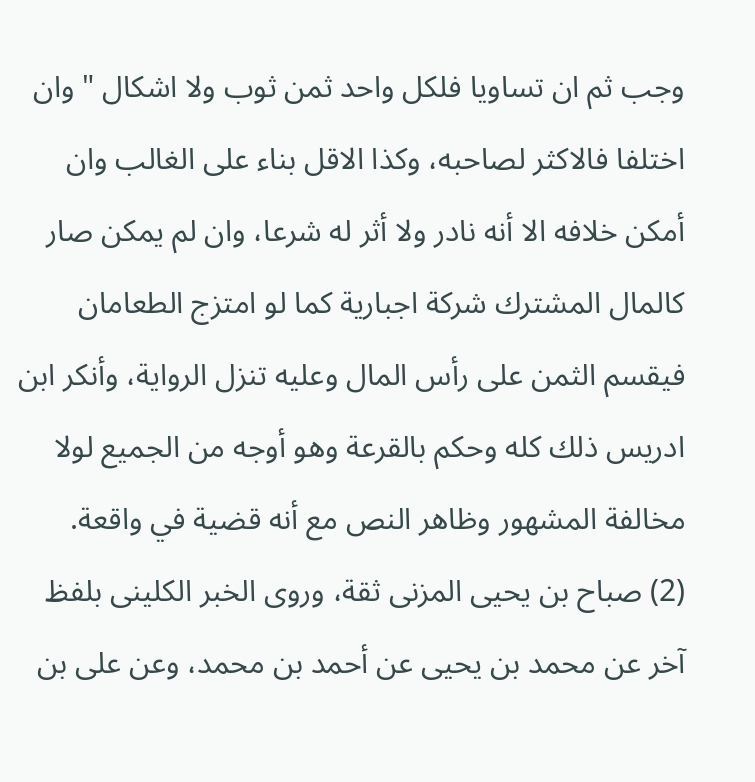وجب ثم ان تساويا فلكل واحد ثمن ثوب ولا اشكال " وان اختلفا فالاكثر لصاحبه، وكذا الاقل بناء على الغالب وان أمكن خلافه الا أنه نادر ولا أثر له شرعا، وان لم يمكن صار كالمال المشترك شركة اجبارية كما لو امتزج الطعامان فيقسم الثمن على رأس المال وعليه تنزل الرواية، وأنكر ابن ادريس ذلك كله وحكم بالقرعة وهو أوجه من الجميع لولا مخالفة المشهور وظاهر النص مع أنه قضية في واقعة.
(2) صباح بن يحيى المزنى ثقة، وروى الخبر الكلينى بلفظ آخر عن محمد بن يحيى عن أحمد بن محمد، وعن على بن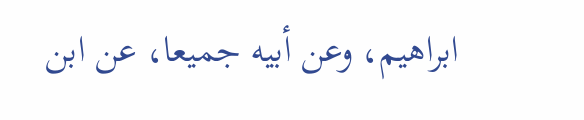ابراهيم، وعن أبيه جميعا، عن ابن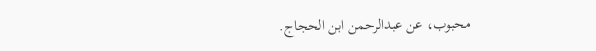محبوب، عن عبدالرحمن ابن الحجاج.